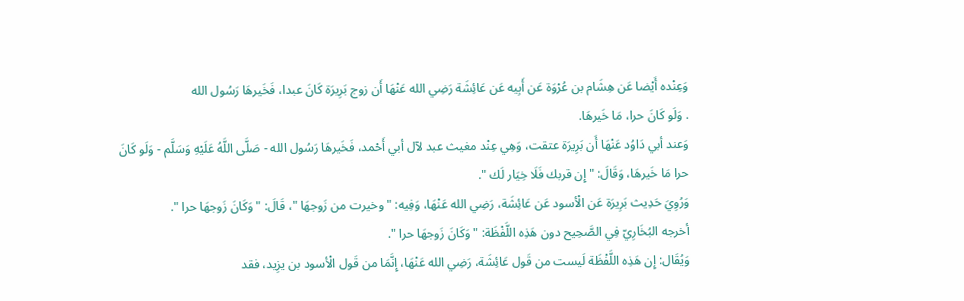وَعِنْده أَيْضا عَن هِشَام بن عُرْوَة عَن أَبِيه عَن عَائِشَة رَضِي الله عَنْهَا أَن زوج بَرِيرَة كَانَ عبدا، فَخَيرهَا رَسُول الله
. وَلَو كَانَ حرا، مَا خَيرهَا.
وَعند أبي دَاوُد عَنْهَا أَن بَرِيرَة عتقت، وَهِي عِنْد مغيث عبد لآل أبي أَحْمد، فَخَيرهَا رَسُول الله - صَلَّى اللَّهُ عَلَيْهِ وَسَلَّم - وَلَو كَانَ حرا مَا خَيرهَا، وَقَالَ: " إِن قربك فَلَا خِيَار لَك ".
وَرُوِيَ حَدِيث بَرِيرَة عَن الْأسود عَن عَائِشَة، رَضِي الله عَنْهَا، وَفِيه: " وخيرت من زَوجهَا "، قَالَ: " وَكَانَ زَوجهَا حرا ".
أخرجه البُخَارِيّ فِي الصَّحِيح دون هَذِه اللَّفْظَة: " وَكَانَ زَوجهَا حرا ".
وَيُقَال: إِن هَذِه اللَّفْظَة لَيست من قَول عَائِشَة، رَضِي الله عَنْهَا، إِنَّمَا من قَول الْأسود بن يزِيد، فقد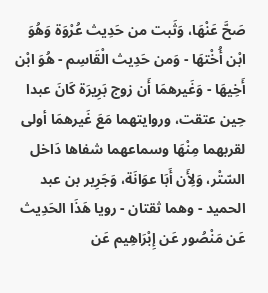صَحَّ عَنْهَا، وَثَبت من حَدِيث عُرْوَة وَهُوَ ابْن أُخْتهَا - وَمن حَدِيث الْقَاسِم - هُوَ ابْن أَخِيهَا - وَغَيرهمَا أَن زوج بَرِيرَة كَانَ عبدا حِين عتقت، وروايتهما مَعَ غَيرهمَا أولى لقربهما مِنْهَا وسماعهما شفاها دَاخل السّتْر، وَلِأَن أَبَا عوَانَة، وَجَرِير بن عبد الحميد - وهما ثقتان - رويا هَذَا الحَدِيث عَن مَنْصُور عَن إِبْرَاهِيم عَن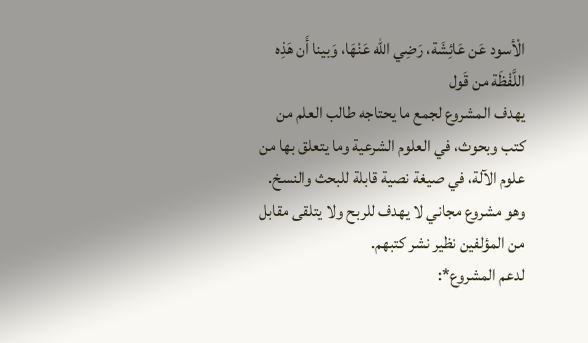الْأسود عَن عَائِشَة، رَضِي الله عَنْهَا، وَبينا أَن هَذِه اللَّفْظَة من قَول
يهدف المشروع لجمع ما يحتاجه طالب العلم من كتب وبحوث، في العلوم الشرعية وما يتعلق بها من علوم الآلة، في صيغة نصية قابلة للبحث والنسخ.
وهو مشروع مجاني لا يهدف للربح ولا يتلقى مقابل من المؤلفين نظير نشر كتبهم.
لدعم المشروع*: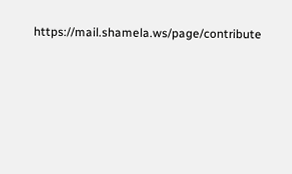https://mail.shamela.ws/page/contribute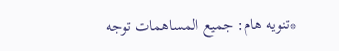*تنويه هام: جميع المساهمات توجه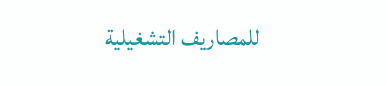للمصاريف التشغيلية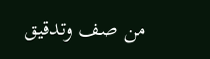من صف وتدقيق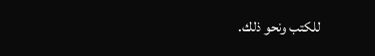للكتب ونحو ذلك.